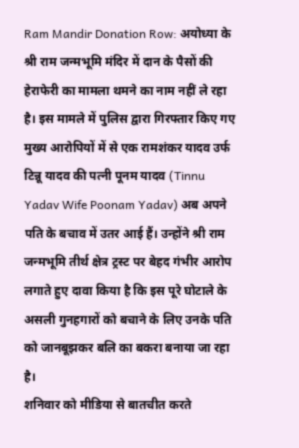Ram Mandir Donation Row: अयोध्या के श्री राम जन्मभूमि मंदिर में दान के पैसों की हेराफेरी का मामला थमने का नाम नहीं ले रहा है। इस मामले में पुलिस द्वारा गिरफ्तार किए गए मुख्य आरोपियों में से एक रामशंकर यादव उर्फ टिन्नू यादव की पत्नी पूनम यादव (Tinnu Yadav Wife Poonam Yadav) अब अपने पति के बचाव में उतर आई हैं। उन्होंने श्री राम जन्मभूमि तीर्थ क्षेत्र ट्रस्ट पर बेहद गंभीर आरोप लगाते हुए दावा किया है कि इस पूरे घोटाले के असली गुनहगारों को बचाने के लिए उनके पति को जानबूझकर बलि का बकरा बनाया जा रहा है।
शनिवार को मीडिया से बातचीत करते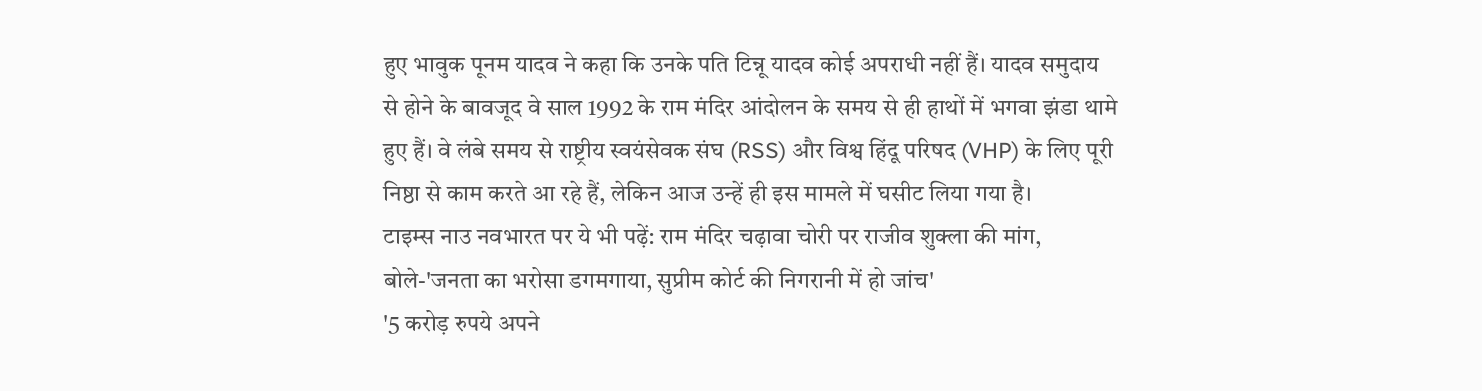हुए भावुक पूनम यादव ने कहा कि उनके पति टिन्नू यादव कोई अपराधी नहीं हैं। यादव समुदाय से होने के बावजूद वे साल 1992 के राम मंदिर आंदोलन के समय से ही हाथों में भगवा झंडा थामे हुए हैं। वे लंबे समय से राष्ट्रीय स्वयंसेवक संघ (RSS) और विश्व हिंदू परिषद (VHP) के लिए पूरी निष्ठा से काम करते आ रहे हैं, लेकिन आज उन्हें ही इस मामले में घसीट लिया गया है।
टाइम्स नाउ नवभारत पर ये भी पढ़ें: राम मंदिर चढ़ावा चोरी पर राजीव शुक्ला की मांग, बोले-'जनता का भरोसा डगमगाया, सुप्रीम कोर्ट की निगरानी में हो जांच'
'5 करोड़ रुपये अपने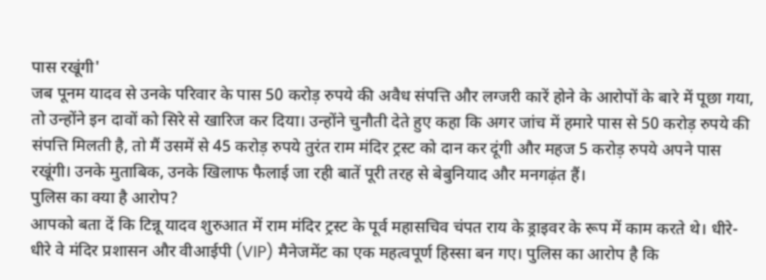पास रखूंगी'
जब पूनम यादव से उनके परिवार के पास 50 करोड़ रुपये की अवैध संपत्ति और लग्जरी कारें होने के आरोपों के बारे में पूछा गया, तो उन्होंने इन दावों को सिरे से खारिज कर दिया। उन्होंने चुनौती देते हुए कहा कि अगर जांच में हमारे पास से 50 करोड़ रुपये की संपत्ति मिलती है, तो मैं उसमें से 45 करोड़ रुपये तुरंत राम मंदिर ट्रस्ट को दान कर दूंगी और महज 5 करोड़ रुपये अपने पास रखूंगी। उनके मुताबिक, उनके खिलाफ फैलाई जा रही बातें पूरी तरह से बेबुनियाद और मनगढ़ंत हैं।
पुलिस का क्या है आरोप?
आपको बता दें कि टिन्नू यादव शुरुआत में राम मंदिर ट्रस्ट के पूर्व महासचिव चंपत राय के ड्राइवर के रूप में काम करते थे। धीरे-धीरे वे मंदिर प्रशासन और वीआईपी (VIP) मैनेजमेंट का एक महत्वपूर्ण हिस्सा बन गए। पुलिस का आरोप है कि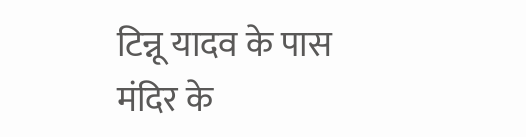टिन्नू यादव के पास मंदिर के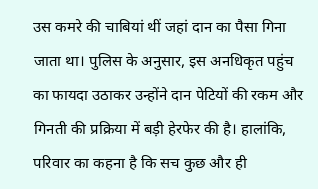उस कमरे की चाबियां थीं जहां दान का पैसा गिना जाता था। पुलिस के अनुसार, इस अनधिकृत पहुंच का फायदा उठाकर उन्होंने दान पेटियों की रकम और गिनती की प्रक्रिया में बड़ी हेरफेर की है। हालांकि, परिवार का कहना है कि सच कुछ और ही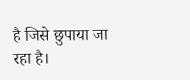है जिसे छुपाया जा रहा है।